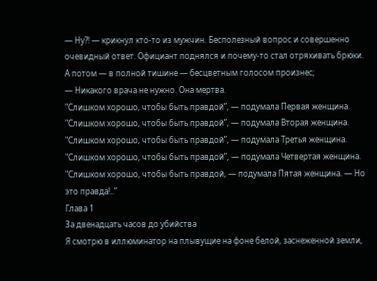— Ну?! — крикнул кто-то из мужчин. Бесполезный вопрос и совершенно очевидный ответ. Официант поднялся и почему-то стал отряхивать брюки. А потом — в полной тишине — бесцветным голосом произнес;
— Никакого врача не нужно. Она мертва.
"Слишком хорошо, чтобы быть правдой”, — подумала Первая женщина.
"Слишком хорошо, чтобы быть правдой”, — подумала Вторая женщина.
"Слишком хорошо, чтобы быть правдой”, — подумала Третья женщина.
"Слишком хорошо, чтобы быть правдой”, — подумала Четвертая женщина.
"Слишком хорошо, чтобы быть правдой, — подумала Пятая женщина. — Но это правда!..”
Глава 1
За двенадцать часов до убийства
Я смотрю в иллюминатор на плывущие на фоне белой, заснеженной земли,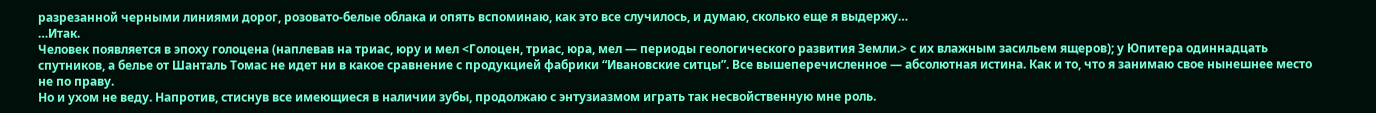разрезанной черными линиями дорог, розовато-белые облака и опять вспоминаю, как это все случилось, и думаю, сколько еще я выдержу…
…Итак.
Человек появляется в эпоху голоцена (наплевав на триас, юру и мел <Голоцен, триас, юра, мел — периоды геологического развития Земли.> с их влажным засильем ящеров); у Юпитера одиннадцать спутников, а белье от Шанталь Томас не идет ни в какое сравнение с продукцией фабрики “Ивановские ситцы”. Все вышеперечисленное — абсолютная истина. Как и то, что я занимаю свое нынешнее место не по праву.
Но и ухом не веду. Напротив, стиснув все имеющиеся в наличии зубы, продолжаю с энтузиазмом играть так несвойственную мне роль.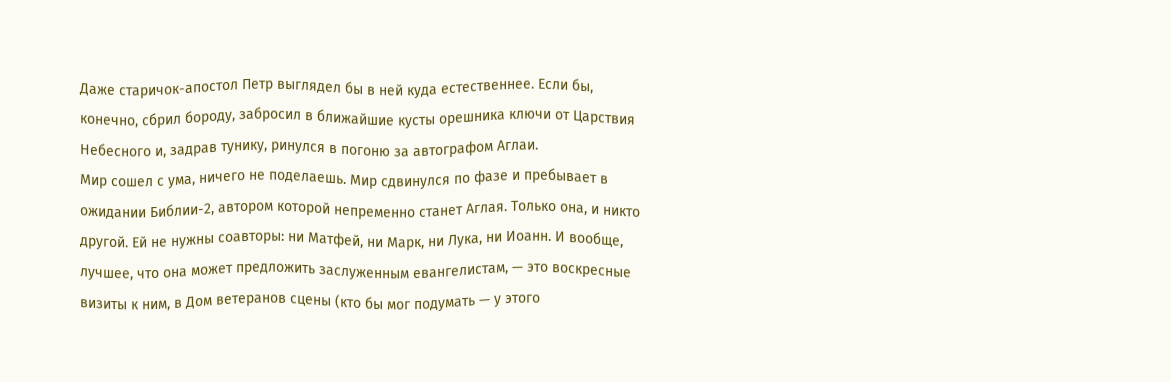Даже старичок-апостол Петр выглядел бы в ней куда естественнее. Если бы, конечно, сбрил бороду, забросил в ближайшие кусты орешника ключи от Царствия Небесного и, задрав тунику, ринулся в погоню за автографом Аглаи.
Мир сошел с ума, ничего не поделаешь. Мир сдвинулся по фазе и пребывает в ожидании Библии-2, автором которой непременно станет Аглая. Только она, и никто другой. Ей не нужны соавторы: ни Матфей, ни Марк, ни Лука, ни Иоанн. И вообще, лучшее, что она может предложить заслуженным евангелистам, — это воскресные визиты к ним, в Дом ветеранов сцены (кто бы мог подумать — у этого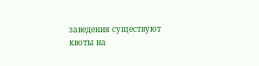заведения существуют квоты на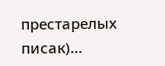престарелых писак)…